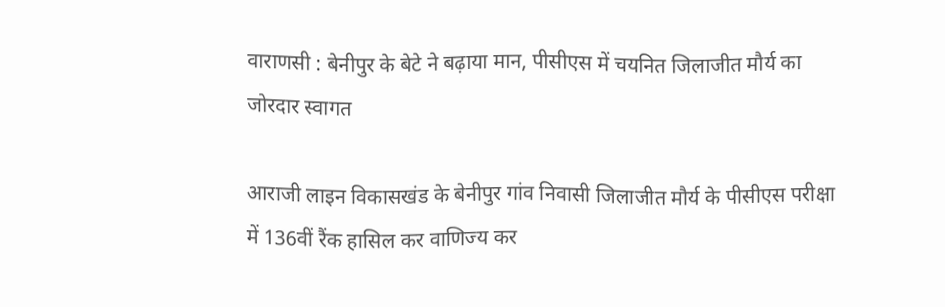वाराणसी : बेनीपुर के बेटे ने बढ़ाया मान, पीसीएस में चयनित जिलाजीत मौर्य का जोरदार स्वागत

आराजी लाइन विकासखंड के बेनीपुर गांव निवासी जिलाजीत मौर्य के पीसीएस परीक्षा में 136वीं रैंक हासिल कर वाणिज्य कर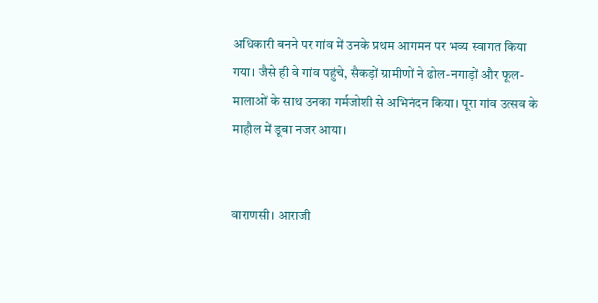अधिकारी बनने पर गांव में उनके प्रथम आगमन पर भव्य स्वागत किया गया। जैसे ही वे गांव पहुंचे, सैकड़ों ग्रामीणों ने ढोल-नगाड़ों और फूल-मालाओं के साथ उनका गर्मजोशी से अभिनंदन किया। पूरा गांव उत्सव के माहौल में डूबा नजर आया।


वाराणसी। आराजी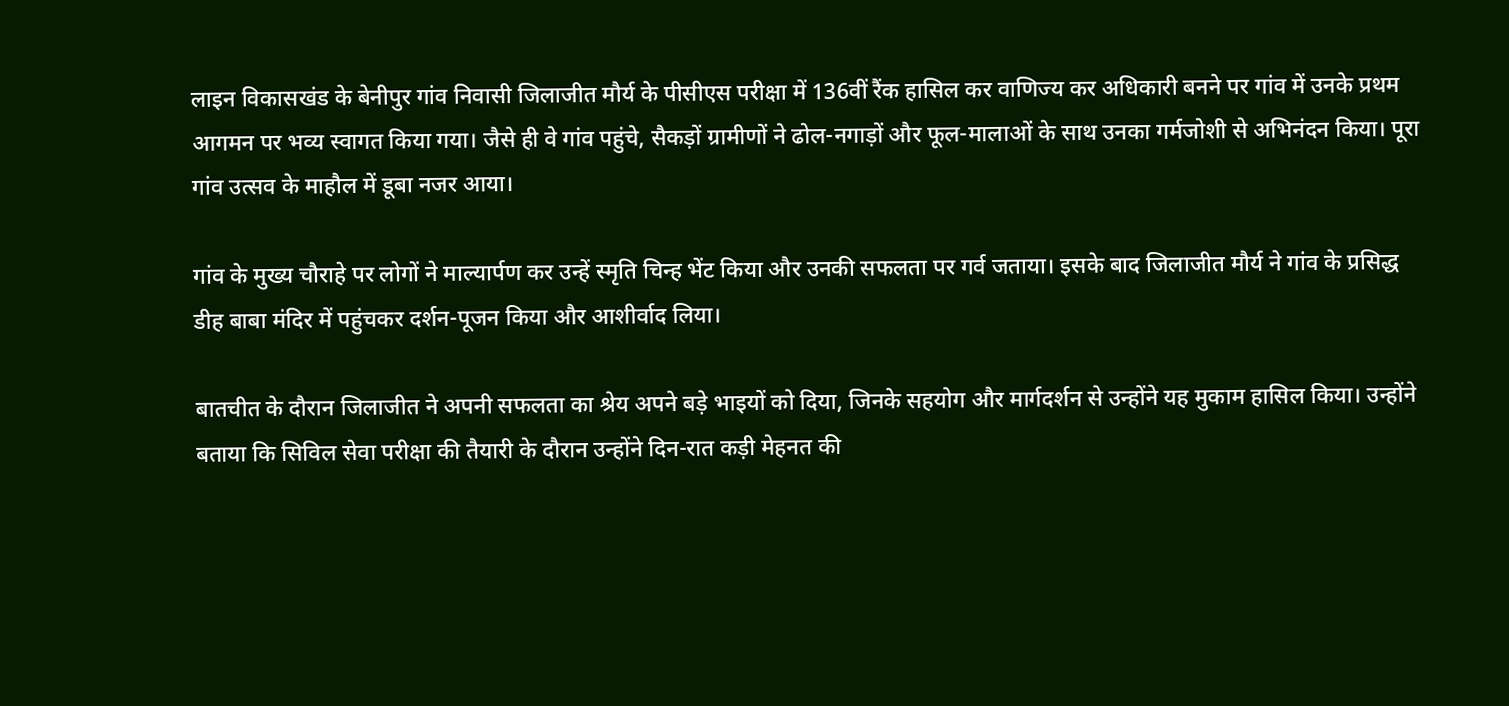लाइन विकासखंड के बेनीपुर गांव निवासी जिलाजीत मौर्य के पीसीएस परीक्षा में 136वीं रैंक हासिल कर वाणिज्य कर अधिकारी बनने पर गांव में उनके प्रथम आगमन पर भव्य स्वागत किया गया। जैसे ही वे गांव पहुंचे, सैकड़ों ग्रामीणों ने ढोल-नगाड़ों और फूल-मालाओं के साथ उनका गर्मजोशी से अभिनंदन किया। पूरा गांव उत्सव के माहौल में डूबा नजर आया।

गांव के मुख्य चौराहे पर लोगों ने माल्यार्पण कर उन्हें स्मृति चिन्ह भेंट किया और उनकी सफलता पर गर्व जताया। इसके बाद जिलाजीत मौर्य ने गांव के प्रसिद्ध डीह बाबा मंदिर में पहुंचकर दर्शन-पूजन किया और आशीर्वाद लिया।

बातचीत के दौरान जिलाजीत ने अपनी सफलता का श्रेय अपने बड़े भाइयों को दिया, जिनके सहयोग और मार्गदर्शन से उन्होंने यह मुकाम हासिल किया। उन्होंने बताया कि सिविल सेवा परीक्षा की तैयारी के दौरान उन्होंने दिन-रात कड़ी मेहनत की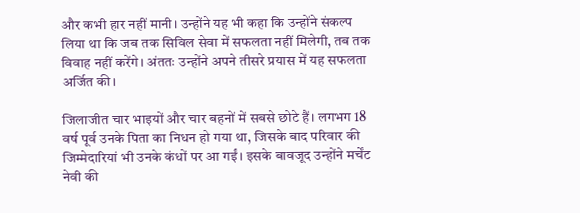और कभी हार नहीं मानी। उन्होंने यह भी कहा कि उन्होंने संकल्प लिया था कि जब तक सिविल सेवा में सफलता नहीं मिलेगी, तब तक विवाह नहीं करेंगे। अंततः उन्होंने अपने तीसरे प्रयास में यह सफलता अर्जित की।

जिलाजीत चार भाइयों और चार बहनों में सबसे छोटे हैं। लगभग 18 वर्ष पूर्व उनके पिता का निधन हो गया था, जिसके बाद परिवार की जिम्मेदारियां भी उनके कंधों पर आ गईं। इसके बावजूद उन्होंने मर्चेंट नेवी की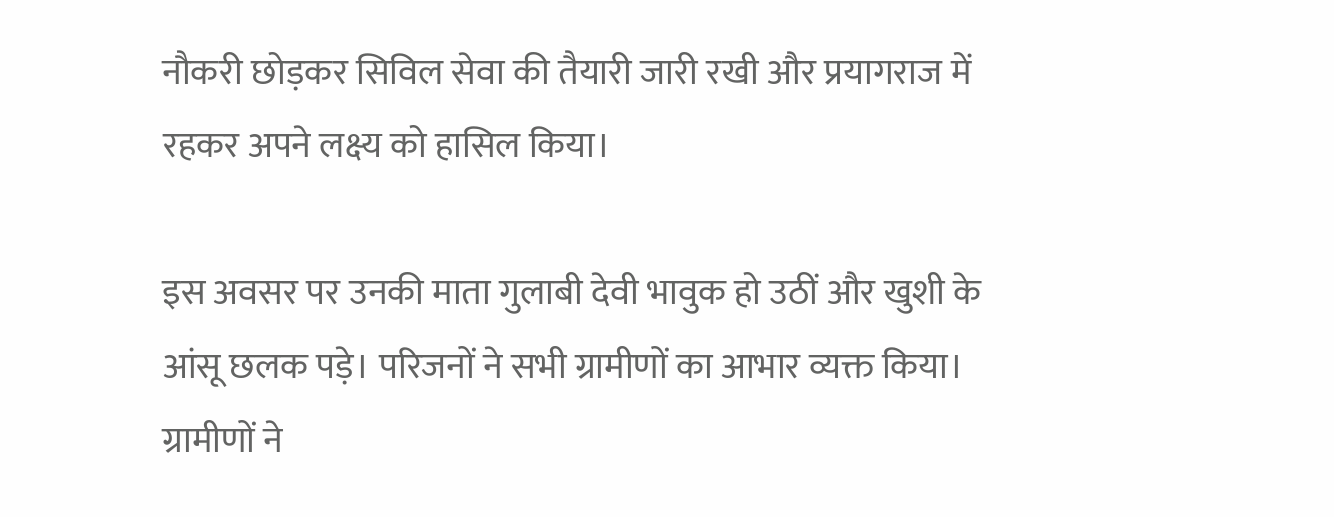नौकरी छोड़कर सिविल सेवा की तैयारी जारी रखी और प्रयागराज में रहकर अपने लक्ष्य को हासिल किया।

इस अवसर पर उनकी माता गुलाबी देवी भावुक हो उठीं और खुशी के आंसू छलक पड़े। परिजनों ने सभी ग्रामीणों का आभार व्यक्त किया। ग्रामीणों ने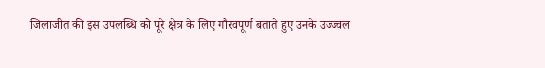जिलाजीत की इस उपलब्धि को पूरे क्षेत्र के लिए गौरवपूर्ण बताते हुए उनके उज्ज्वल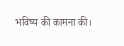भविष्य की कामना की।